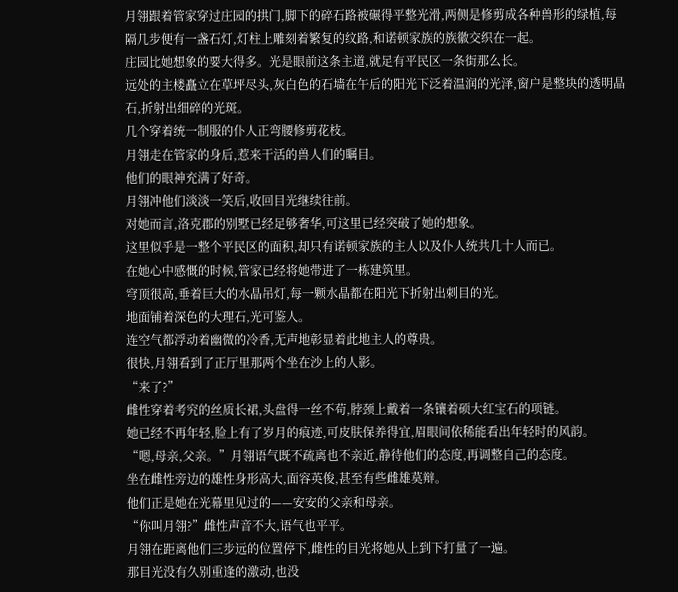月翎跟着管家穿过庄园的拱门,脚下的碎石路被碾得平整光滑,两侧是修剪成各种兽形的绿植,每隔几步便有一盏石灯,灯柱上雕刻着繁复的纹路,和诺顿家族的族徽交织在一起。
庄园比她想象的要大得多。光是眼前这条主道,就足有平民区一条街那么长。
远处的主楼矗立在草坪尽头,灰白色的石墙在午后的阳光下泛着温润的光泽,窗户是整块的透明晶石,折射出细碎的光斑。
几个穿着统一制服的仆人正弯腰修剪花枝。
月翎走在管家的身后,惹来干活的兽人们的瞩目。
他们的眼神充满了好奇。
月翎冲他们淡淡一笑后,收回目光继续往前。
对她而言,洛克郡的别墅已经足够奢华,可这里已经突破了她的想象。
这里似乎是一整个平民区的面积,却只有诺顿家族的主人以及仆人统共几十人而已。
在她心中感慨的时候,管家已经将她带进了一栋建筑里。
穹顶很高,垂着巨大的水晶吊灯,每一颗水晶都在阳光下折射出刺目的光。
地面铺着深色的大理石,光可鉴人。
连空气都浮动着幽微的冷香,无声地彰显着此地主人的尊贵。
很快,月翎看到了正厅里那两个坐在沙上的人影。
“来了?”
雌性穿着考究的丝质长裙,头盘得一丝不苟,脖颈上戴着一条镶着硕大红宝石的项链。
她已经不再年轻,脸上有了岁月的痕迹,可皮肤保养得宜,眉眼间依稀能看出年轻时的风韵。
“嗯,母亲,父亲。”月翎语气既不疏离也不亲近,静待他们的态度,再调整自己的态度。
坐在雌性旁边的雄性身形高大,面容英俊,甚至有些雌雄莫辩。
他们正是她在光幕里见过的——安安的父亲和母亲。
“你叫月翎?”雌性声音不大,语气也平平。
月翎在距离他们三步远的位置停下,雌性的目光将她从上到下打量了一遍。
那目光没有久别重逢的激动,也没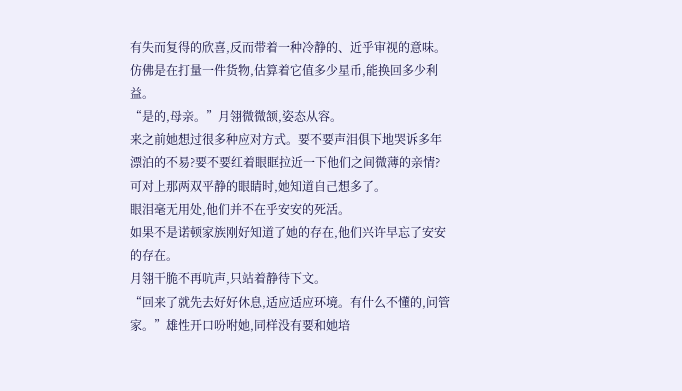有失而复得的欣喜,反而带着一种冷静的、近乎审视的意味。
仿佛是在打量一件货物,估算着它值多少星币,能换回多少利益。
“是的,母亲。”月翎微微颔,姿态从容。
来之前她想过很多种应对方式。要不要声泪俱下地哭诉多年漂泊的不易?要不要红着眼眶拉近一下他们之间微薄的亲情?
可对上那两双平静的眼睛时,她知道自己想多了。
眼泪毫无用处,他们并不在乎安安的死活。
如果不是诺顿家族刚好知道了她的存在,他们兴许早忘了安安的存在。
月翎干脆不再吭声,只站着静待下文。
“回来了就先去好好休息,适应适应环境。有什么不懂的,问管家。”雄性开口吩咐她,同样没有要和她培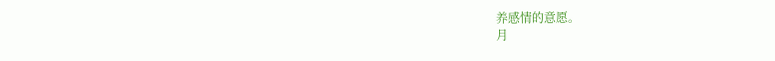养感情的意愿。
月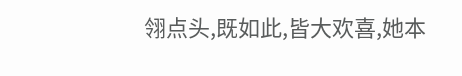翎点头,既如此,皆大欢喜,她本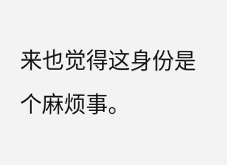来也觉得这身份是个麻烦事。